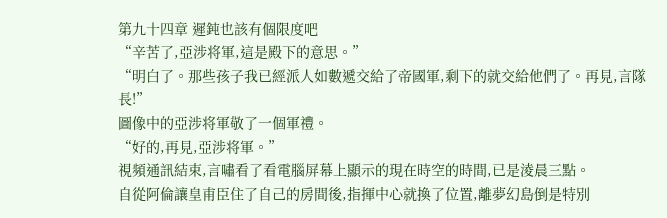第九十四章 遲鈍也該有個限度吧
“辛苦了,亞涉将軍,這是殿下的意思。”
“明白了。那些孩子我已經派人如數遞交給了帝國軍,剩下的就交給他們了。再見,言隊長!”
圖像中的亞涉将軍敬了一個軍禮。
“好的,再見,亞涉将軍。”
視頻通訊結束,言嘯看了看電腦屏幕上顯示的現在時空的時間,已是淩晨三點。
自從阿倫讓皇甫臣住了自己的房間後,指揮中心就換了位置,離夢幻島倒是特別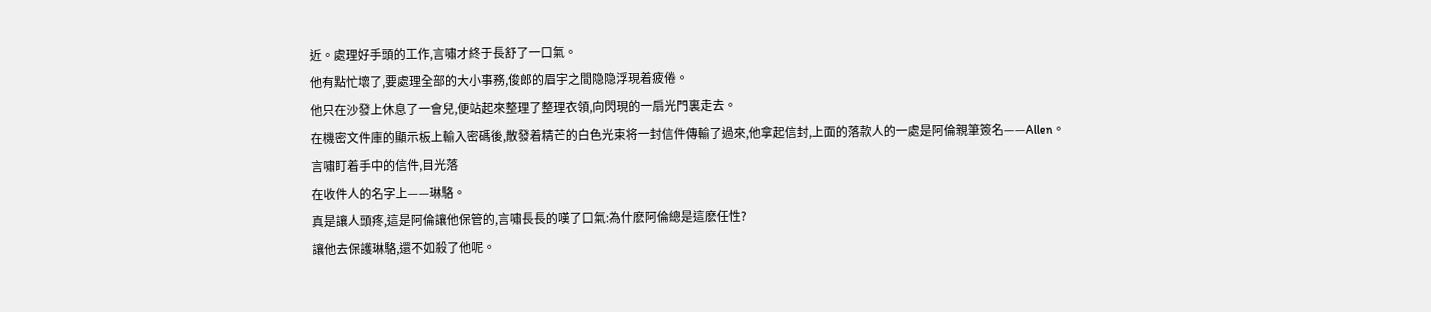近。處理好手頭的工作,言嘯才終于長舒了一口氣。
他有點忙壞了,要處理全部的大小事務,俊郎的眉宇之間隐隐浮現着疲倦。
他只在沙發上休息了一會兒,便站起來整理了整理衣領,向閃現的一扇光門裏走去。
在機密文件庫的顯示板上輸入密碼後,散發着精芒的白色光束将一封信件傳輸了過來,他拿起信封,上面的落款人的一處是阿倫親筆簽名——Allen。
言嘯盯着手中的信件,目光落
在收件人的名字上——琳駱。
真是讓人頭疼,這是阿倫讓他保管的,言嘯長長的嘆了口氣:為什麽阿倫總是這麽任性?
讓他去保護琳駱,還不如殺了他呢。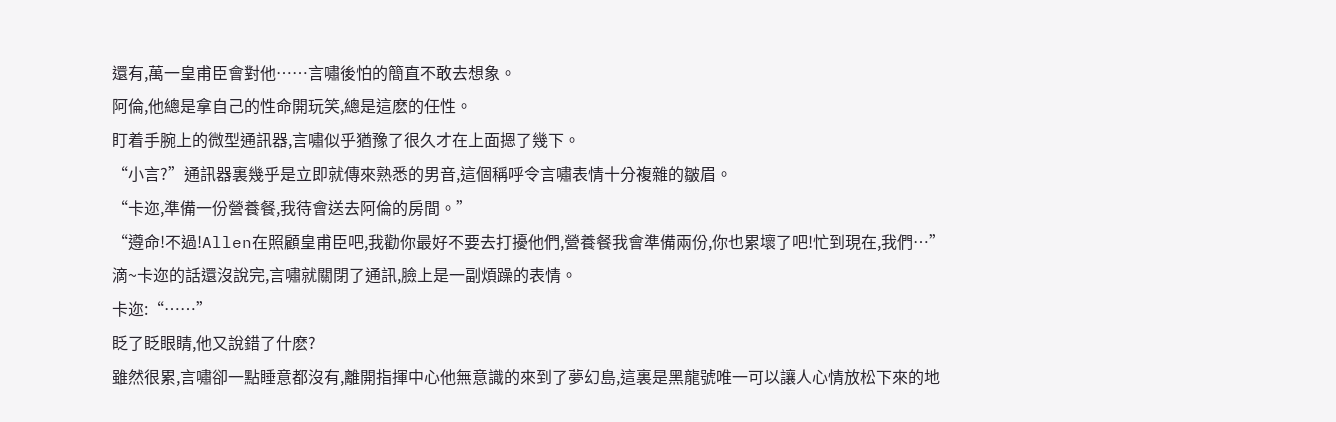還有,萬一皇甫臣會對他……言嘯後怕的簡直不敢去想象。
阿倫,他總是拿自己的性命開玩笑,總是這麽的任性。
盯着手腕上的微型通訊器,言嘯似乎猶豫了很久才在上面摁了幾下。
“小言?”通訊器裏幾乎是立即就傳來熟悉的男音,這個稱呼令言嘯表情十分複雜的皺眉。
“卡迩,準備一份營養餐,我待會送去阿倫的房間。”
“遵命!不過!Allen在照顧皇甫臣吧,我勸你最好不要去打擾他們,營養餐我會準備兩份,你也累壞了吧!忙到現在,我們…”
滴~卡迩的話還沒說完,言嘯就關閉了通訊,臉上是一副煩躁的表情。
卡迩:“……”
眨了眨眼睛,他又說錯了什麽?
雖然很累,言嘯卻一點睡意都沒有,離開指揮中心他無意識的來到了夢幻島,這裏是黑龍號唯一可以讓人心情放松下來的地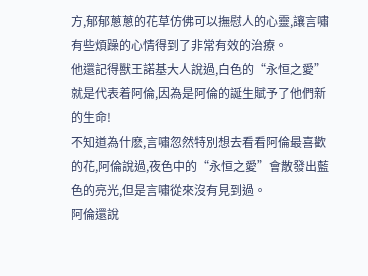方,郁郁蔥蔥的花草仿佛可以撫慰人的心靈,讓言嘯有些煩躁的心情得到了非常有效的治療。
他還記得獸王諾基大人說過,白色的“永恒之愛”就是代表着阿倫,因為是阿倫的誕生賦予了他們新的生命!
不知道為什麽,言嘯忽然特別想去看看阿倫最喜歡的花,阿倫說過,夜色中的“永恒之愛”會散發出藍色的亮光,但是言嘯從來沒有見到過。
阿倫還說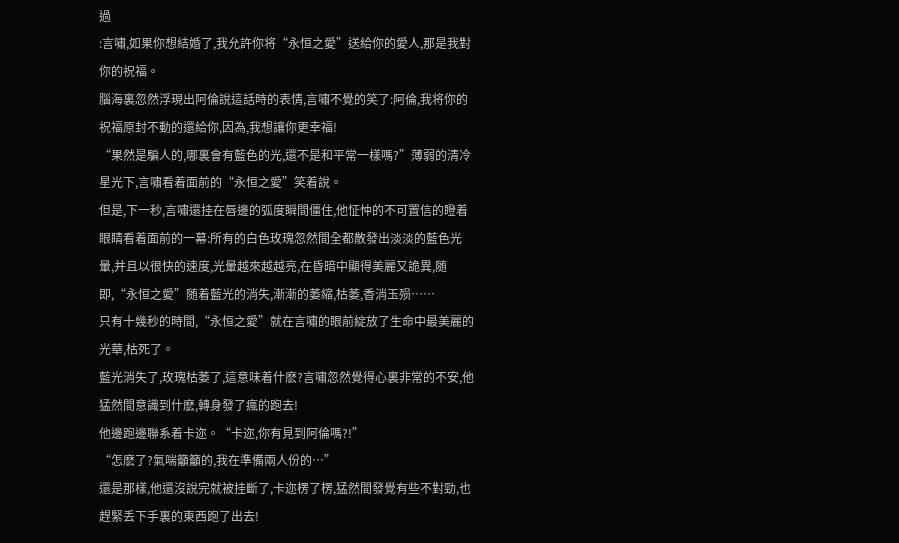過
:言嘯,如果你想結婚了,我允許你将“永恒之愛”送給你的愛人,那是我對你的祝福。
腦海裏忽然浮現出阿倫說這話時的表情,言嘯不覺的笑了:阿倫,我将你的祝福原封不動的還給你,因為,我想讓你更幸福!
“果然是騙人的,哪裏會有藍色的光,還不是和平常一樣嗎?”薄弱的清冷星光下,言嘯看着面前的“永恒之愛”笑着說。
但是,下一秒,言嘯還挂在唇邊的弧度瞬間僵住,他怔忡的不可置信的瞪着眼睛看着面前的一幕:所有的白色玫瑰忽然間全都散發出淡淡的藍色光暈,并且以很快的速度,光暈越來越越亮,在昏暗中顯得美麗又詭異,随即,“永恒之愛”随着藍光的消失,漸漸的萎縮,枯萎,香消玉殒……
只有十幾秒的時間,“永恒之愛”就在言嘯的眼前綻放了生命中最美麗的光華,枯死了。
藍光消失了,玫瑰枯萎了,這意味着什麽?言嘯忽然覺得心裏非常的不安,他猛然間意識到什麽,轉身發了瘋的跑去!
他邊跑邊聯系着卡迩。“卡迩,你有見到阿倫嗎?!”
“怎麽了?氣喘籲籲的,我在準備兩人份的…”
還是那樣,他還沒說完就被挂斷了,卡迩楞了楞,猛然間發覺有些不對勁,也趕緊丢下手裏的東西跑了出去!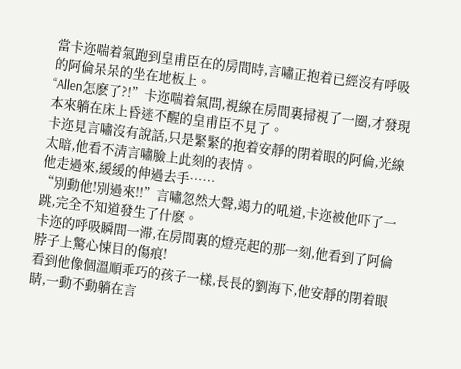當卡迩喘着氣跑到皇甫臣在的房間時,言嘯正抱着已經沒有呼吸的阿倫呆呆的坐在地板上。
“Allen怎麽了?!”卡迩喘着氣問,視線在房間裏掃視了一圈,才發現本來躺在床上昏迷不醒的皇甫臣不見了。
卡迩見言嘯沒有說話,只是緊緊的抱着安靜的閉着眼的阿倫,光線太暗,他看不清言嘯臉上此刻的表情。
他走過來,緩緩的伸過去手……
“別動他!別過來!!”言嘯忽然大聲,竭力的吼道,卡迩被他吓了一跳,完全不知道發生了什麽。
卡迩的呼吸瞬間一滞,在房間裏的燈亮起的那一刻,他看到了阿倫脖子上驚心悚目的傷痕!
看到他像個溫順乖巧的孩子一樣,長長的劉海下,他安靜的閉着眼睛,一動不動躺在言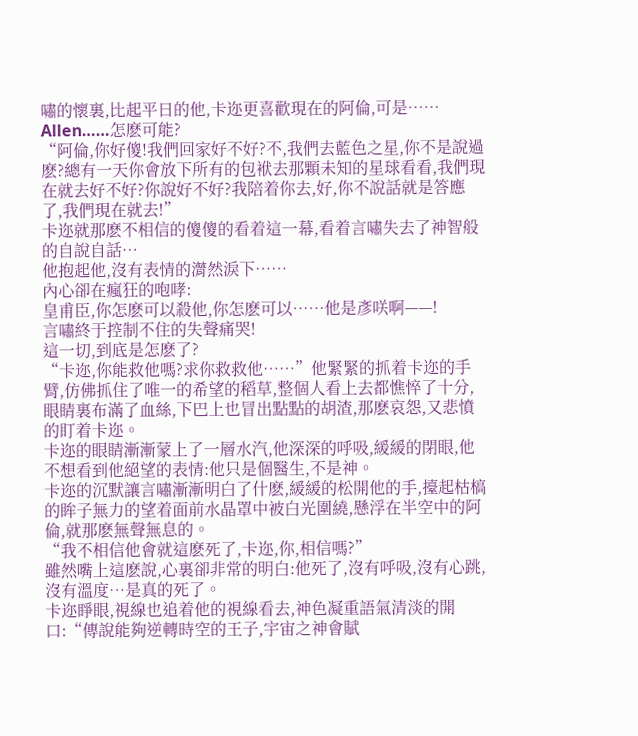嘯的懷裏,比起平日的他,卡迩更喜歡現在的阿倫,可是……
Allen……怎麽可能?
“阿倫,你好傻!我們回家好不好?不,我們去藍色之星,你不是說過麽?總有一天你會放下所有的包袱去那顆未知的星球看看,我們現在就去好不好?你說好不好?我陪着你去,好,你不說話就是答應了,我們現在就去!”
卡迩就那麽不相信的傻傻的看着這一幕,看着言嘯失去了神智般的自說自話…
他抱起他,沒有表情的潸然淚下……
內心卻在瘋狂的咆哮:
皇甫臣,你怎麽可以殺他,你怎麽可以……他是彥咲啊——!
言嘯終于控制不住的失聲痛哭!
這一切,到底是怎麽了?
“卡迩,你能救他嗎?求你救救他……”他緊緊的抓着卡迩的手臂,仿佛抓住了唯一的希望的稻草,整個人看上去都憔悴了十分,眼睛裏布滿了血絲,下巴上也冒出點點的胡渣,那麽哀怨,又悲憤的盯着卡迩。
卡迩的眼睛漸漸蒙上了一層水汽,他深深的呼吸,緩緩的閉眼,他不想看到他絕望的表情:他只是個醫生,不是神。
卡迩的沉默讓言嘯漸漸明白了什麽,緩緩的松開他的手,擡起枯槁的眸子無力的望着面前水晶罩中被白光圍繞,懸浮在半空中的阿倫,就那麽無聲無息的。
“我不相信他會就這麽死了,卡迩,你,相信嗎?”
雖然嘴上這麽說,心裏卻非常的明白:他死了,沒有呼吸,沒有心跳,沒有溫度…是真的死了。
卡迩睜眼,視線也追着他的視線看去,神色凝重語氣清淡的開口:“傳說能夠逆轉時空的王子,宇宙之神會賦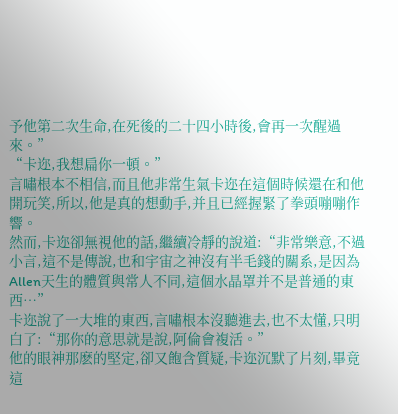予他第二次生命,在死後的二十四小時後,會再一次醒過來。”
“卡迩,我想扁你一頓。”
言嘯根本不相信,而且他非常生氣卡迩在這個時候還在和他開玩笑,所以,他是真的想動手,并且已經握緊了拳頭嘣嘣作響。
然而,卡迩卻無視他的話,繼續冷靜的說道:“非常樂意,不過小言,這不是傳說,也和宇宙之神沒有半毛錢的關系,是因為Allen天生的體質與常人不同,這個水晶罩并不是普通的東西…”
卡迩說了一大堆的東西,言嘯根本沒聽進去,也不太懂,只明白了:“那你的意思就是說,阿倫會複活。”
他的眼神那麽的堅定,卻又飽含質疑,卡迩沉默了片刻,畢竟這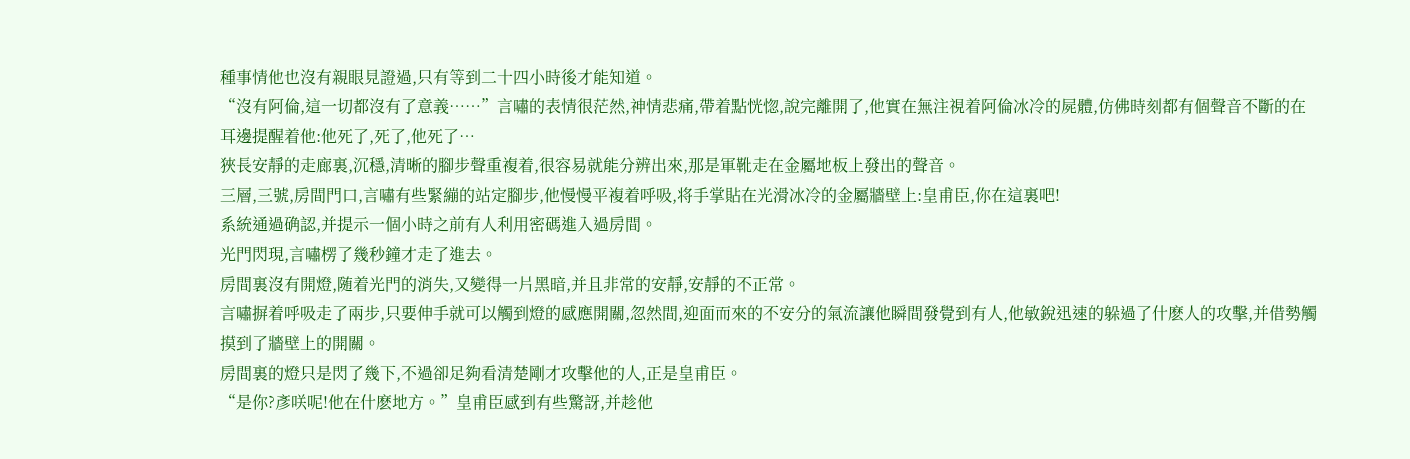種事情他也沒有親眼見證過,只有等到二十四小時後才能知道。
“沒有阿倫,這一切都沒有了意義……”言嘯的表情很茫然,神情悲痛,帶着點恍惚,說完離開了,他實在無注視着阿倫冰冷的屍體,仿佛時刻都有個聲音不斷的在耳邊提醒着他:他死了,死了,他死了…
狹長安靜的走廊裏,沉穩,清晰的腳步聲重複着,很容易就能分辨出來,那是軍靴走在金屬地板上發出的聲音。
三層,三號,房間門口,言嘯有些緊繃的站定腳步,他慢慢平複着呼吸,将手掌貼在光滑冰冷的金屬牆壁上:皇甫臣,你在這裏吧!
系統通過确認,并提示一個小時之前有人利用密碼進入過房間。
光門閃現,言嘯楞了幾秒鐘才走了進去。
房間裏沒有開燈,随着光門的消失,又變得一片黑暗,并且非常的安靜,安靜的不正常。
言嘯摒着呼吸走了兩步,只要伸手就可以觸到燈的感應開關,忽然間,迎面而來的不安分的氣流讓他瞬間發覺到有人,他敏銳迅速的躲過了什麽人的攻擊,并借勢觸摸到了牆壁上的開關。
房間裏的燈只是閃了幾下,不過卻足夠看清楚剛才攻擊他的人,正是皇甫臣。
“是你?彥咲呢!他在什麽地方。”皇甫臣感到有些驚訝,并趁他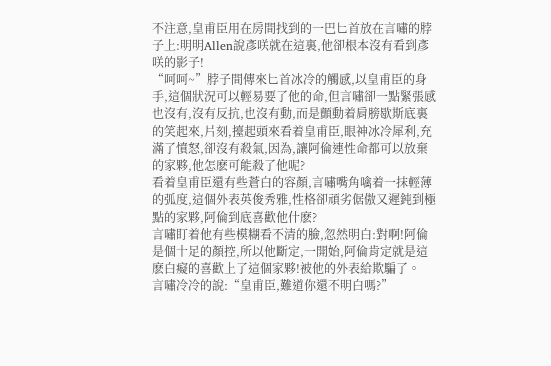不注意,皇甫臣用在房間找到的一巴匕首放在言嘯的脖子上:明明Allen說彥咲就在這裏,他卻根本沒有看到彥咲的影子!
“呵呵~”脖子間傳來匕首冰冷的觸感,以皇甫臣的身手,這個狀況可以輕易要了他的命,但言嘯卻一點緊張感也沒有,沒有反抗,也沒有動,而是顫動着肩膀歇斯底裏的笑起來,片刻,擡起頭來看着皇甫臣,眼神冰冷犀利,充滿了憤怒,卻沒有殺氣,因為,讓阿倫連性命都可以放棄的家夥,他怎麽可能殺了他呢?
看着皇甫臣還有些蒼白的容顏,言嘯嘴角噙着一抹輕薄的弧度,這個外表英俊秀雅,性格卻頑劣倨傲又遲鈍到極點的家夥,阿倫到底喜歡他什麽?
言嘯盯着他有些模糊看不清的臉,忽然明白:對啊!阿倫是個十足的顏控,所以他斷定,一開始,阿倫肯定就是這麽白癡的喜歡上了這個家夥!被他的外表給欺騙了。
言嘯冷冷的說:“皇甫臣,難道你還不明白嗎?”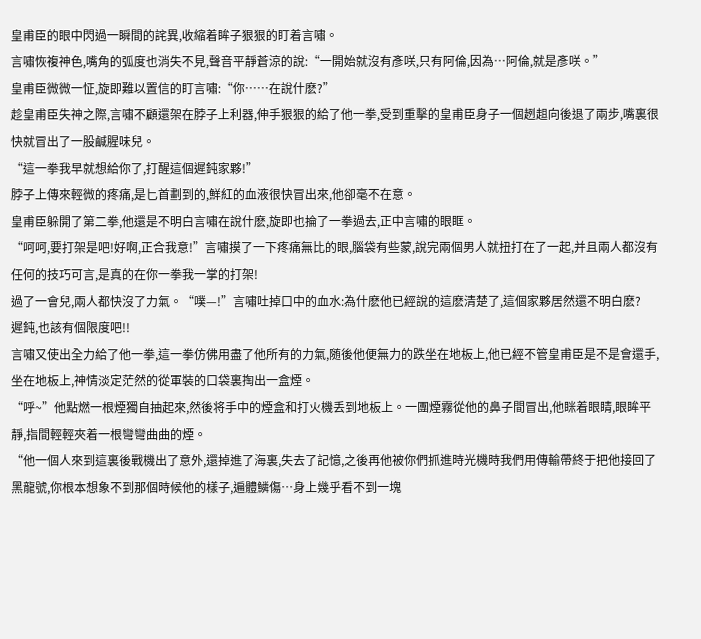皇甫臣的眼中閃過一瞬間的詫異,收縮着眸子狠狠的盯着言嘯。
言嘯恢複神色,嘴角的弧度也消失不見,聲音平靜蒼涼的說:“一開始就沒有彥咲,只有阿倫,因為…阿倫,就是彥咲。”
皇甫臣微微一怔,旋即難以置信的盯言嘯:“你……在說什麽?”
趁皇甫臣失神之際,言嘯不顧還架在脖子上利器,伸手狠狠的給了他一拳,受到重擊的皇甫臣身子一個趔趄向後退了兩步,嘴裏很快就冒出了一股鹹腥味兒。
“這一拳我早就想給你了,打醒這個遲鈍家夥!”
脖子上傳來輕微的疼痛,是匕首劃到的,鮮紅的血液很快冒出來,他卻毫不在意。
皇甫臣躲開了第二拳,他還是不明白言嘯在說什麽,旋即也掄了一拳過去,正中言嘯的眼眶。
“呵呵,要打架是吧!好啊,正合我意!”言嘯摸了一下疼痛無比的眼,腦袋有些蒙,說完兩個男人就扭打在了一起,并且兩人都沒有任何的技巧可言,是真的在你一拳我一掌的打架!
過了一會兒,兩人都快沒了力氣。“噗—!”言嘯吐掉口中的血水:為什麽他已經說的這麽清楚了,這個家夥居然還不明白麽?
遲鈍,也該有個限度吧!!
言嘯又使出全力給了他一拳,這一拳仿佛用盡了他所有的力氣,随後他便無力的跌坐在地板上,他已經不管皇甫臣是不是會還手,坐在地板上,神情淡定茫然的從軍裝的口袋裏掏出一盒煙。
“呼~”他點燃一根煙獨自抽起來,然後将手中的煙盒和打火機丢到地板上。一團煙霧從他的鼻子間冒出,他眯着眼睛,眼眸平靜,指間輕輕夾着一根彎彎曲曲的煙。
“他一個人來到這裏後戰機出了意外,還掉進了海裏,失去了記憶,之後再他被你們抓進時光機時我們用傳輸帶終于把他接回了黑龍號,你根本想象不到那個時候他的樣子,遍體鱗傷…身上幾乎看不到一塊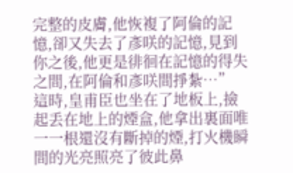完整的皮膚,他恢複了阿倫的記憶,卻又失去了彥咲的記憶,見到你之後,他更是徘徊在記憶的得失之間,在阿倫和彥咲間掙紮…”
這時,皇甫臣也坐在了地板上,撿起丢在地上的煙盒,他拿出裏面唯一一根還沒有斷掉的煙,打火機瞬間的光亮照亮了彼此鼻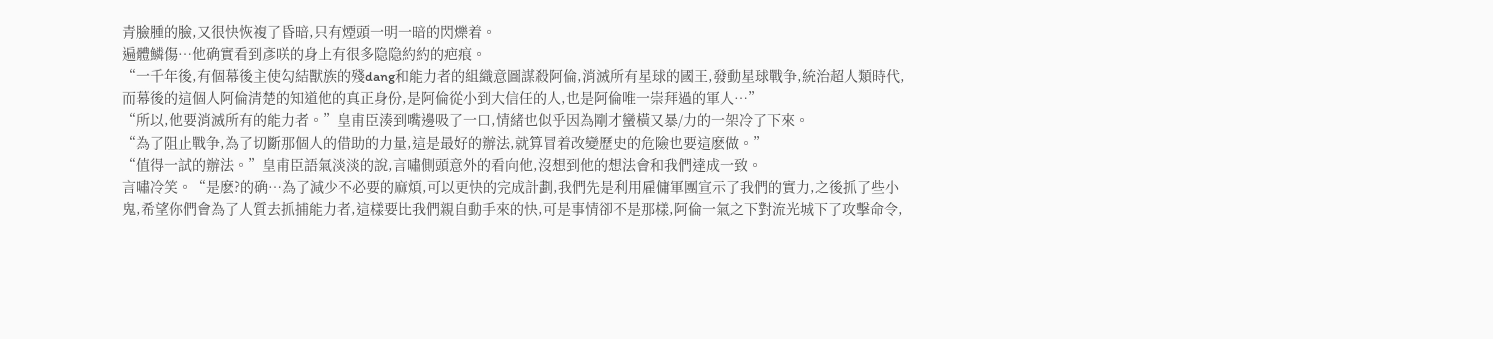青臉腫的臉,又很快恢複了昏暗,只有煙頭一明一暗的閃爍着。
遍體鱗傷…他确實看到彥咲的身上有很多隐隐約約的疤痕。
“一千年後,有個幕後主使勾結獸族的殘dang和能力者的組織意圖謀殺阿倫,消滅所有星球的國王,發動星球戰争,統治超人類時代,而幕後的這個人阿倫清楚的知道他的真正身份,是阿倫從小到大信任的人,也是阿倫唯一崇拜過的軍人…”
“所以,他要消滅所有的能力者。”皇甫臣湊到嘴邊吸了一口,情緒也似乎因為剛才蠻橫又暴/力的一架冷了下來。
“為了阻止戰争,為了切斷那個人的借助的力量,這是最好的辦法,就算冒着改變歷史的危險也要這麽做。”
“值得一試的辦法。”皇甫臣語氣淡淡的說,言嘯側頭意外的看向他,沒想到他的想法會和我們達成一致。
言嘯冷笑。“是麽?的确…為了減少不必要的麻煩,可以更快的完成計劃,我們先是利用雇傭軍團宣示了我們的實力,之後抓了些小鬼,希望你們會為了人質去抓捕能力者,這樣要比我們親自動手來的快,可是事情卻不是那樣,阿倫一氣之下對流光城下了攻擊命令,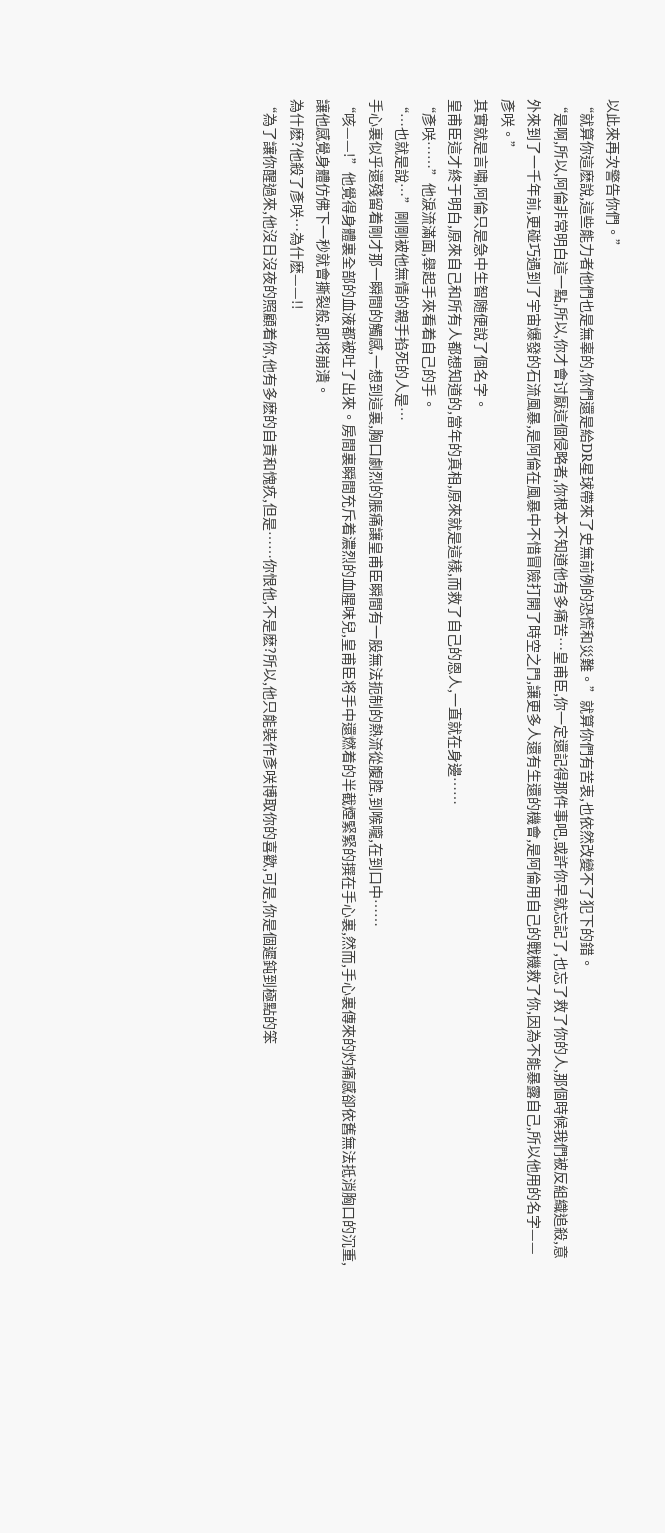以此來再次警告你們。”
“就算你這麽說,這些能力者他們也是無辜的,你們還是給DR星球帶來了史無前例的恐慌和災難。”就算你們有苦衷,也依然改變不了犯下的錯。
“是啊,所以,阿倫非常明白這一點,所以,你才會讨厭這個侵略者,你根本不知道他有多痛苦…皇甫臣,你一定還記得那件事吧,或許你早就忘記了,也忘了救了你的人,那個時候我們被反組織追殺,意外來到了一千年前,更碰巧遇到了宇宙爆發的石流風暴,是阿倫在風暴中不惜冒險打開了時空之門,讓更多人還有生還的機會,是阿倫用自己的戰機救了你,因為不能暴露自己,所以他用的名字——彥咲。”
其實就是言嘯,阿倫只是急中生智随便說了個名字。
皇甫臣這才終于明白,原來自己和所有人都想知道的,當年的真相,原來就是這樣,而救了自己的恩人,一直就在身邊……
“彥咲……”他淚流滿面,舉起手來看着自己的手。
“…也就是說…”剛剛被他無情的親手掐死的人是…
手心裏似乎還殘留着剛才那一瞬間的觸感,一想到這裏,胸口劇烈的脹痛讓皇甫臣瞬間有一股無法扼制的熱流從腹腔,到喉嚨,在到口中……
“咳——!”他覺得身體裏全部的血液都被吐了出來。房間裏瞬間充斥着濃烈的血腥味兒,皇甫臣将手中還燃着的半截煙緊緊的撰在手心裏,然而,手心裏傳來的灼痛感卻依舊無法抵消胸口的沉重,讓他感覺身體仿佛下一秒就會撕裂般,即将崩潰。
為什麽?他殺了彥咲…為什麽——!!
“為了讓你醒過來,他沒日沒夜的照顧着你,他有多麽的自責和愧疚,但是……你恨他,不是麽?所以,他只能裝作彥咲博取你的喜歡,可是,你是個遲鈍到極點的笨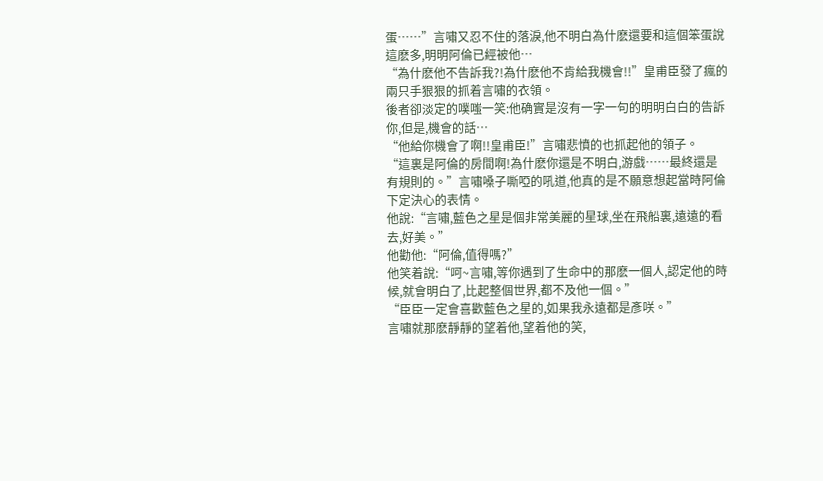蛋……”言嘯又忍不住的落淚,他不明白為什麽還要和這個笨蛋說這麽多,明明阿倫已經被他…
“為什麽他不告訴我?!為什麽他不肯給我機會!!”皇甫臣發了瘋的兩只手狠狠的抓着言嘯的衣領。
後者卻淡定的噗嗤一笑:他确實是沒有一字一句的明明白白的告訴你,但是,機會的話…
“他給你機會了啊!!皇甫臣!”言嘯悲憤的也抓起他的領子。
“這裏是阿倫的房間啊!為什麽你還是不明白,游戲……最終還是有規則的。”言嘯嗓子嘶啞的吼道,他真的是不願意想起當時阿倫下定決心的表情。
他說:“言嘯,藍色之星是個非常美麗的星球,坐在飛船裏,遠遠的看去,好美。”
他勸他:“阿倫,值得嗎?”
他笑着說:“呵~言嘯,等你遇到了生命中的那麽一個人,認定他的時候,就會明白了,比起整個世界,都不及他一個。”
“臣臣一定會喜歡藍色之星的,如果我永遠都是彥咲。”
言嘯就那麽靜靜的望着他,望着他的笑,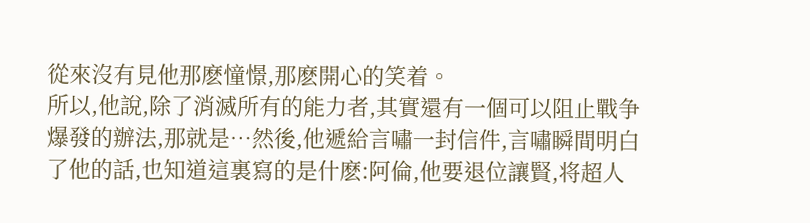從來沒有見他那麽憧憬,那麽開心的笑着。
所以,他說,除了消滅所有的能力者,其實還有一個可以阻止戰争爆發的辦法,那就是…然後,他遞給言嘯一封信件,言嘯瞬間明白了他的話,也知道這裏寫的是什麽:阿倫,他要退位讓賢,将超人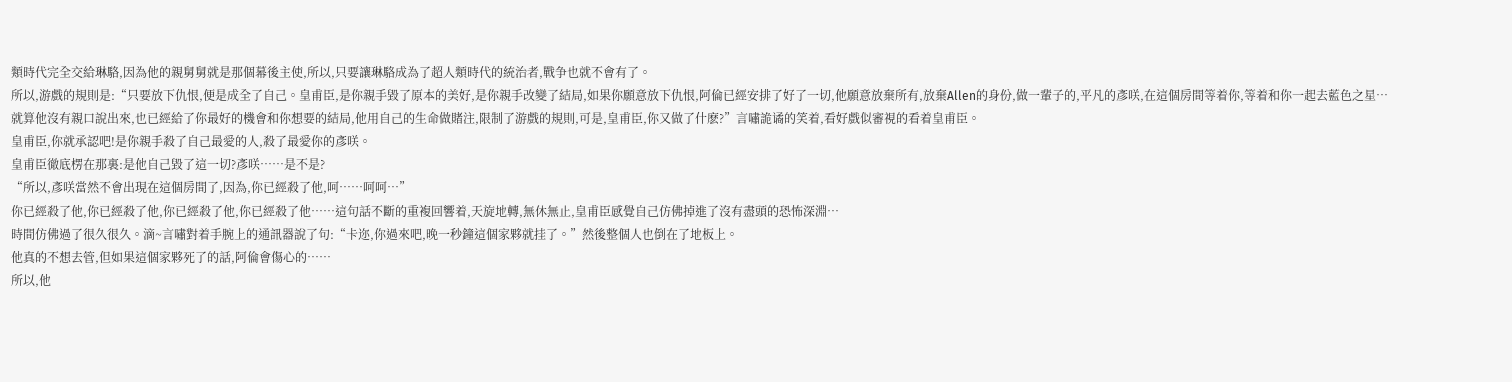類時代完全交給琳駱,因為他的親舅舅就是那個幕後主使,所以,只要讓琳駱成為了超人類時代的統治者,戰争也就不會有了。
所以,游戲的規則是:“只要放下仇恨,便是成全了自己。皇甫臣,是你親手毀了原本的美好,是你親手改變了結局,如果你願意放下仇恨,阿倫已經安排了好了一切,他願意放棄所有,放棄Allen的身份,做一輩子的,平凡的彥咲,在這個房間等着你,等着和你一起去藍色之星…
就算他沒有親口說出來,也已經給了你最好的機會和你想要的結局,他用自己的生命做賭注,限制了游戲的規則,可是,皇甫臣,你又做了什麽?”言嘯詭谲的笑着,看好戲似審視的看着皇甫臣。
皇甫臣,你就承認吧!是你親手殺了自己最愛的人,殺了最愛你的彥咲。
皇甫臣徹底楞在那裏:是他自己毀了這一切?彥咲……是不是?
“所以,彥咲當然不會出現在這個房間了,因為,你已經殺了他,呵……呵呵…”
你已經殺了他,你已經殺了他,你已經殺了他,你已經殺了他……這句話不斷的重複回響着,天旋地轉,無休無止,皇甫臣感覺自己仿佛掉進了沒有盡頭的恐怖深淵…
時間仿佛過了很久很久。滴~言嘯對着手腕上的通訊器說了句:“卡迩,你過來吧,晚一秒鐘這個家夥就挂了。”然後整個人也倒在了地板上。
他真的不想去管,但如果這個家夥死了的話,阿倫會傷心的……
所以,他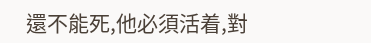還不能死,他必須活着,對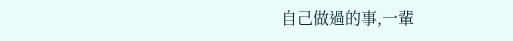自己做過的事,一輩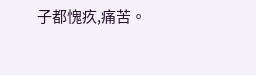子都愧疚,痛苦。